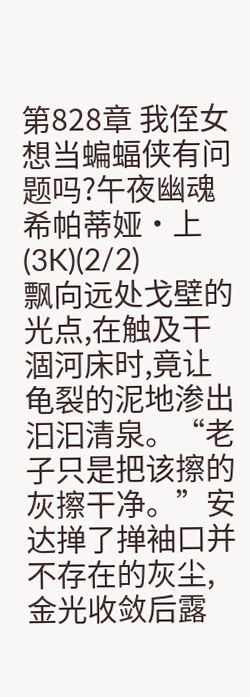第828章 我侄女想当蝙蝠侠有问题吗?午夜幽魂希帕蒂娅·上(3K)(2/2)
飘向远处戈壁的光点,在触及干涸河床时,竟让龟裂的泥地渗出汩汩清泉。“老子只是把该擦的灰擦干净。”安达掸了掸袖口并不存在的灰尘,金光收敛后露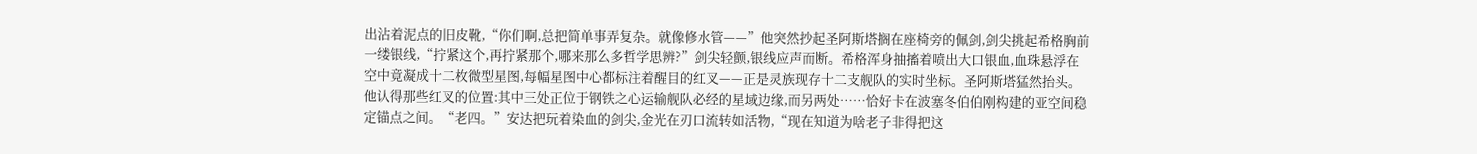出沾着泥点的旧皮靴,“你们啊,总把简单事弄复杂。就像修水管——”他突然抄起圣阿斯塔搁在座椅旁的佩剑,剑尖挑起希格胸前一缕银线,“拧紧这个,再拧紧那个,哪来那么多哲学思辨?”剑尖轻颤,银线应声而断。希格浑身抽搐着喷出大口银血,血珠悬浮在空中竟凝成十二枚微型星图,每幅星图中心都标注着醒目的红叉——正是灵族现存十二支舰队的实时坐标。圣阿斯塔猛然抬头。他认得那些红叉的位置:其中三处正位于钢铁之心运输舰队必经的星域边缘,而另两处……恰好卡在波塞冬伯伯刚构建的亚空间稳定锚点之间。“老四。”安达把玩着染血的剑尖,金光在刃口流转如活物,“现在知道为啥老子非得把这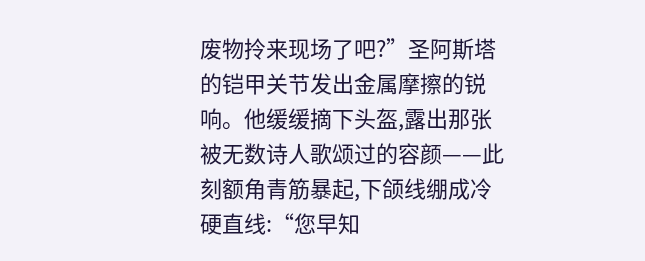废物拎来现场了吧?”圣阿斯塔的铠甲关节发出金属摩擦的锐响。他缓缓摘下头盔,露出那张被无数诗人歌颂过的容颜——此刻额角青筋暴起,下颌线绷成冷硬直线:“您早知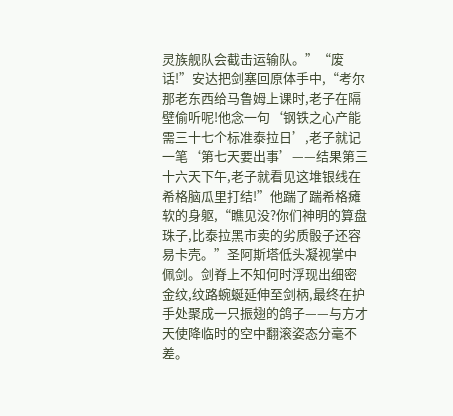灵族舰队会截击运输队。”“废话!”安达把剑塞回原体手中,“考尔那老东西给马鲁姆上课时,老子在隔壁偷听呢!他念一句‘钢铁之心产能需三十七个标准泰拉日’,老子就记一笔‘第七天要出事’——结果第三十六天下午,老子就看见这堆银线在希格脑瓜里打结!”他踹了踹希格瘫软的身躯,“瞧见没?你们神明的算盘珠子,比泰拉黑市卖的劣质骰子还容易卡壳。”圣阿斯塔低头凝视掌中佩剑。剑脊上不知何时浮现出细密金纹,纹路蜿蜒延伸至剑柄,最终在护手处聚成一只振翅的鸽子——与方才天使降临时的空中翻滚姿态分毫不差。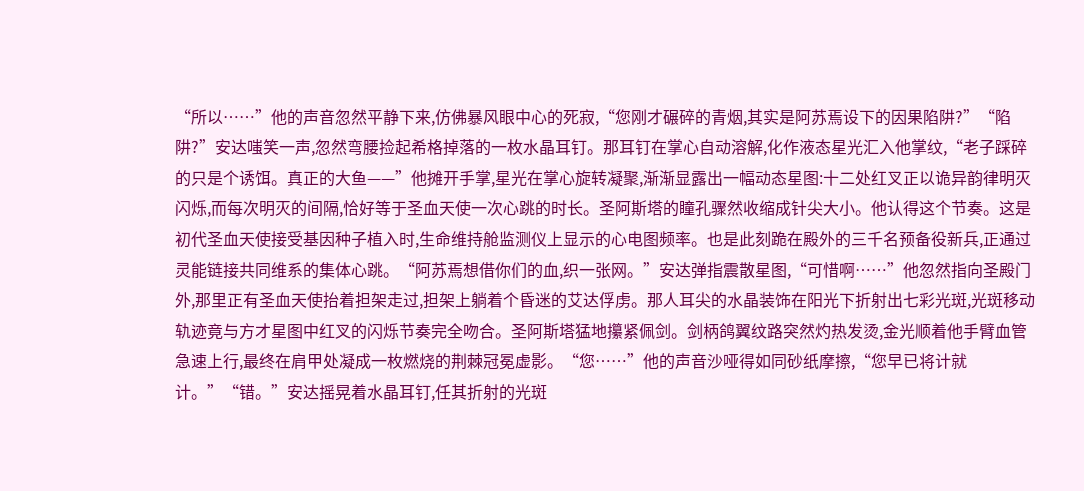“所以……”他的声音忽然平静下来,仿佛暴风眼中心的死寂,“您刚才碾碎的青烟,其实是阿苏焉设下的因果陷阱?”“陷阱?”安达嗤笑一声,忽然弯腰捡起希格掉落的一枚水晶耳钉。那耳钉在掌心自动溶解,化作液态星光汇入他掌纹,“老子踩碎的只是个诱饵。真正的大鱼——”他摊开手掌,星光在掌心旋转凝聚,渐渐显露出一幅动态星图:十二处红叉正以诡异韵律明灭闪烁,而每次明灭的间隔,恰好等于圣血天使一次心跳的时长。圣阿斯塔的瞳孔骤然收缩成针尖大小。他认得这个节奏。这是初代圣血天使接受基因种子植入时,生命维持舱监测仪上显示的心电图频率。也是此刻跪在殿外的三千名预备役新兵,正通过灵能链接共同维系的集体心跳。“阿苏焉想借你们的血,织一张网。”安达弹指震散星图,“可惜啊……”他忽然指向圣殿门外,那里正有圣血天使抬着担架走过,担架上躺着个昏迷的艾达俘虏。那人耳尖的水晶装饰在阳光下折射出七彩光斑,光斑移动轨迹竟与方才星图中红叉的闪烁节奏完全吻合。圣阿斯塔猛地攥紧佩剑。剑柄鸽翼纹路突然灼热发烫,金光顺着他手臂血管急速上行,最终在肩甲处凝成一枚燃烧的荆棘冠冕虚影。“您……”他的声音沙哑得如同砂纸摩擦,“您早已将计就计。”“错。”安达摇晃着水晶耳钉,任其折射的光斑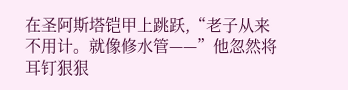在圣阿斯塔铠甲上跳跃,“老子从来不用计。就像修水管——”他忽然将耳钉狠狠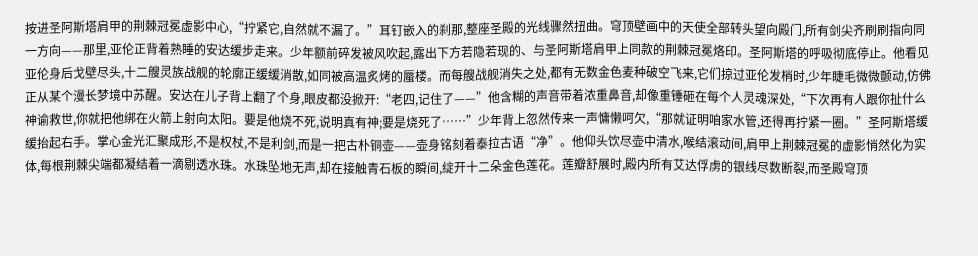按进圣阿斯塔肩甲的荆棘冠冕虚影中心,“拧紧它,自然就不漏了。”耳钉嵌入的刹那,整座圣殿的光线骤然扭曲。穹顶壁画中的天使全部转头望向殿门,所有剑尖齐刷刷指向同一方向——那里,亚伦正背着熟睡的安达缓步走来。少年额前碎发被风吹起,露出下方若隐若现的、与圣阿斯塔肩甲上同款的荆棘冠冕烙印。圣阿斯塔的呼吸彻底停止。他看见亚伦身后戈壁尽头,十二艘灵族战舰的轮廓正缓缓消散,如同被高温炙烤的蜃楼。而每艘战舰消失之处,都有无数金色麦种破空飞来,它们掠过亚伦发梢时,少年睫毛微微颤动,仿佛正从某个漫长梦境中苏醒。安达在儿子背上翻了个身,眼皮都没掀开:“老四,记住了——”他含糊的声音带着浓重鼻音,却像重锤砸在每个人灵魂深处,“下次再有人跟你扯什么神谕救世,你就把他绑在火箭上射向太阳。要是他烧不死,说明真有神;要是烧死了……”少年背上忽然传来一声慵懒呵欠,“那就证明咱家水管,还得再拧紧一圈。”圣阿斯塔缓缓抬起右手。掌心金光汇聚成形,不是权杖,不是利剑,而是一把古朴铜壶——壶身铭刻着泰拉古语“净”。他仰头饮尽壶中清水,喉结滚动间,肩甲上荆棘冠冕的虚影悄然化为实体,每根荆棘尖端都凝结着一滴剔透水珠。水珠坠地无声,却在接触青石板的瞬间,绽开十二朵金色莲花。莲瓣舒展时,殿内所有艾达俘虏的银线尽数断裂,而圣殿穹顶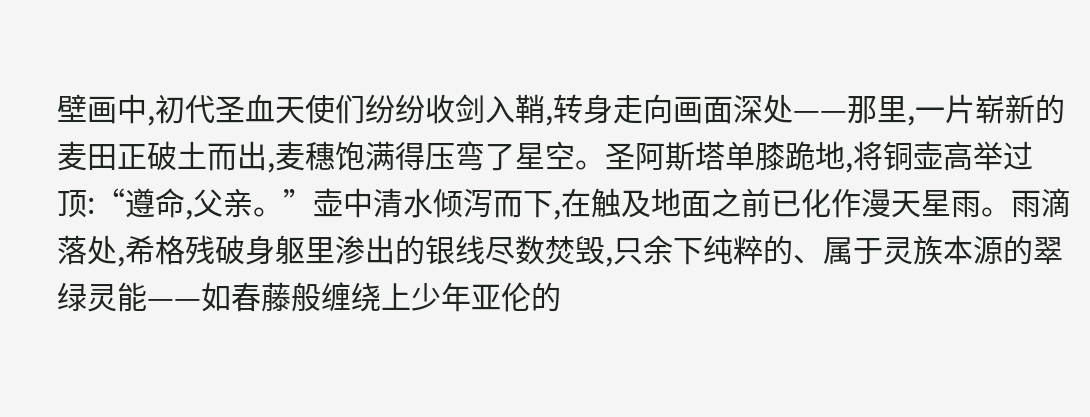壁画中,初代圣血天使们纷纷收剑入鞘,转身走向画面深处——那里,一片崭新的麦田正破土而出,麦穗饱满得压弯了星空。圣阿斯塔单膝跪地,将铜壶高举过顶:“遵命,父亲。”壶中清水倾泻而下,在触及地面之前已化作漫天星雨。雨滴落处,希格残破身躯里渗出的银线尽数焚毁,只余下纯粹的、属于灵族本源的翠绿灵能——如春藤般缠绕上少年亚伦的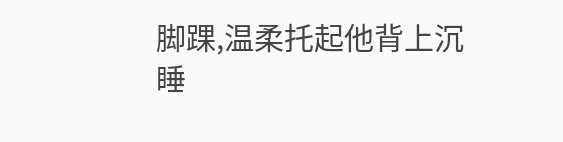脚踝,温柔托起他背上沉睡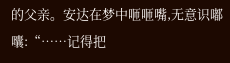的父亲。安达在梦中咂咂嘴,无意识嘟囔:“……记得把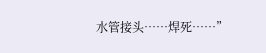水管接头……焊死……”